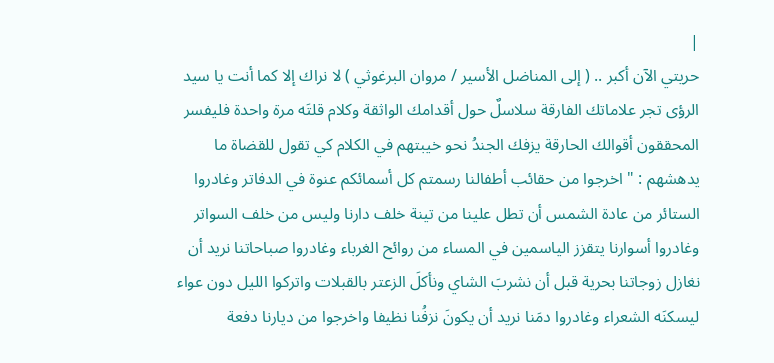|
حريتي الآن أكبر .. ( إلى المناضل الأسير / مروان البرغوثي ) لا نراك إلا كما أنت يا سيد الرؤى تجر علاماتك الفارقة سلاسلٌ حول أقدامك الواثقة وكلام قلتَه مرة واحدة فليفسر المحققون أقوالك الحارقة يزفك الجندُ نحو خيبتهم في الكلام كي تقول للقضاة ما يدهشهم : " اخرجوا من حقائب أطفالنا رسمتم كل أسمائكم عنوة في الدفاتر وغادروا الستائر من عادة الشمس أن تطل علينا من تينة خلف دارنا وليس من خلف السواتر وغادروا أسوارنا يتقزز الياسمين في المساء من روائح الغرباء وغادروا صباحاتنا نريد أن نغازل زوجاتنا بحرية قبل أن نشربَ الشاي ونأكلَ الزعتر بالقبلات واتركوا الليل دون عواء ليسكنَه الشعراء وغادروا دمَنا نريد أن يكونَ نزفُنا نظيفا واخرجوا من ديارنا دفعة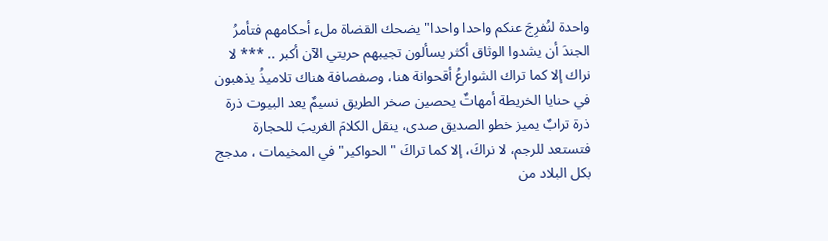واحدة لنُفرِجَ عنكم واحدا واحدا" يضحك القضاة ملء أحكامهم فتأمرُ الجندَ أن يشدوا الوثاق أكثر يسألون تجيبهم حريتي الآن أكبر .. *** لا نراك إلا كما تراك الشوارعُ أقحوانة هنا، وصفصافة هناك تلاميذُ يذهبون في حنايا الخريطة أمهاتٌ يحصين صخر الطريق نسيمٌ يعد البيوت ذرة ذرة ترابٌ يميز خطو الصديق صدى، ينقل الكلامَ الغريبَ للحجارة فتستعد للرجم، لا نراكَ، إلا كما تراكَ " الحواكير" في المخيمات ، مدجج بكل البلاد من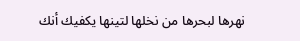نهرها لبحرها من نخلها لتينها يكفيك أنك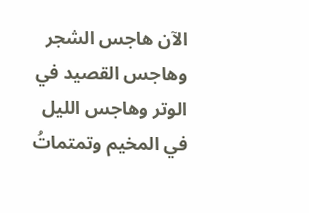الآن هاجس الشجر وهاجس القصيد في الوتر وهاجس الليل في المخيم وتمتماتُ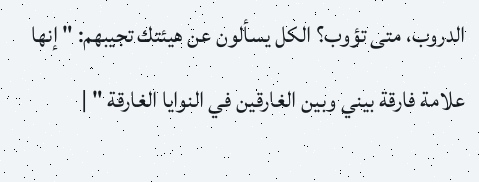الدروب، متى تؤوب؟ الكل يسألون عن هيئتك تجيبهم: " إنها علامة فارقة بيني وبين الغارقين في النوايا الغارقة " |